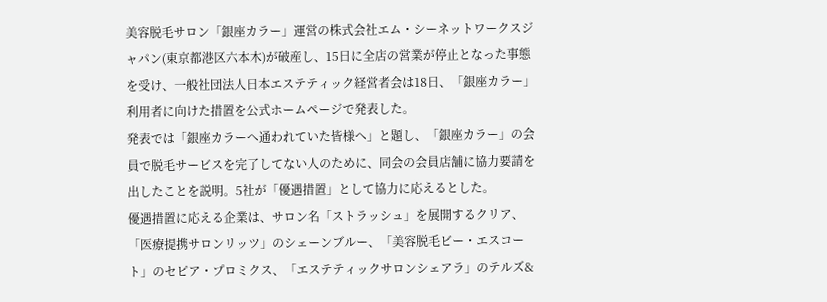美容脱毛サロン「銀座カラー」運営の株式会社エム・シーネットワークスジャパン(東京都港区六本木)が破産し、15日に全店の営業が停止となった事態を受け、一般社団法人日本エステティック経営者会は18日、「銀座カラー」利用者に向けた措置を公式ホームページで発表した。
発表では「銀座カラーへ通われていた皆様へ」と題し、「銀座カラー」の会員で脱毛サービスを完了してない人のために、同会の会員店舗に協力要請を出したことを説明。5社が「優遇措置」として協力に応えるとした。
優遇措置に応える企業は、サロン名「ストラッシュ」を展開するクリア、「医療提携サロンリッツ」のシェーンブルー、「美容脱毛ビー・エスコート」のセピア・プロミクス、「エステティックサロンシェアラ」のテルズ&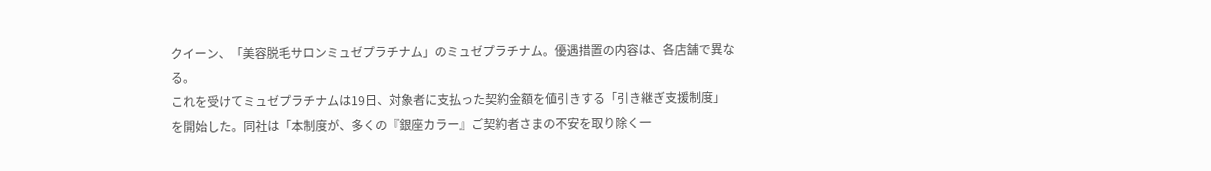クイーン、「美容脱毛サロンミュゼプラチナム」のミュゼプラチナム。優遇措置の内容は、各店舗で異なる。
これを受けてミュゼプラチナムは19日、対象者に支払った契約金額を値引きする「引き継ぎ支援制度」を開始した。同社は「本制度が、多くの『銀座カラー』ご契約者さまの不安を取り除く一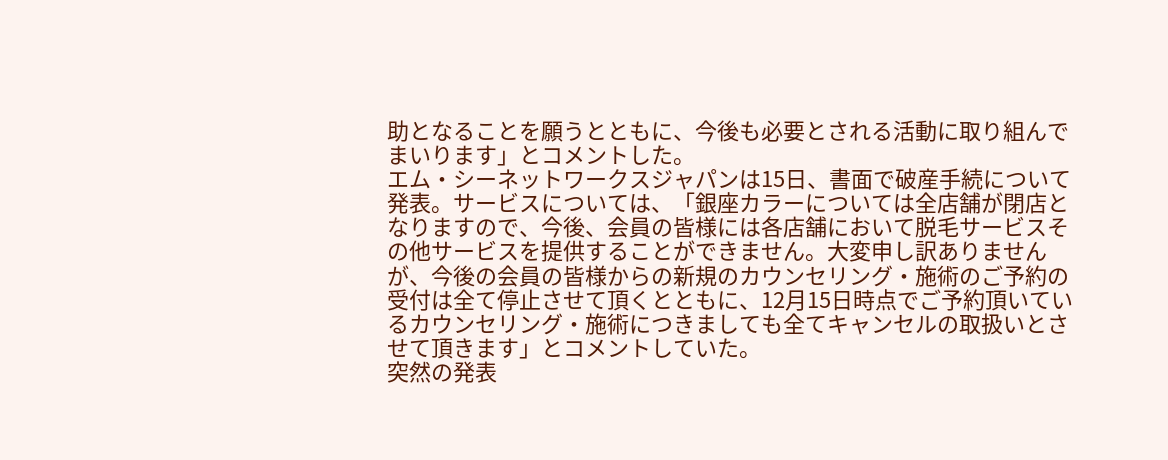助となることを願うとともに、今後も必要とされる活動に取り組んでまいります」とコメントした。
エム・シーネットワークスジャパンは15日、書面で破産手続について発表。サービスについては、「銀座カラーについては全店舗が閉店となりますので、今後、会員の皆様には各店舗において脱毛サービスその他サービスを提供することができません。大変申し訳ありませんが、今後の会員の皆様からの新規のカウンセリング・施術のご予約の受付は全て停止させて頂くとともに、12月15日時点でご予約頂いているカウンセリング・施術につきましても全てキャンセルの取扱いとさせて頂きます」とコメントしていた。
突然の発表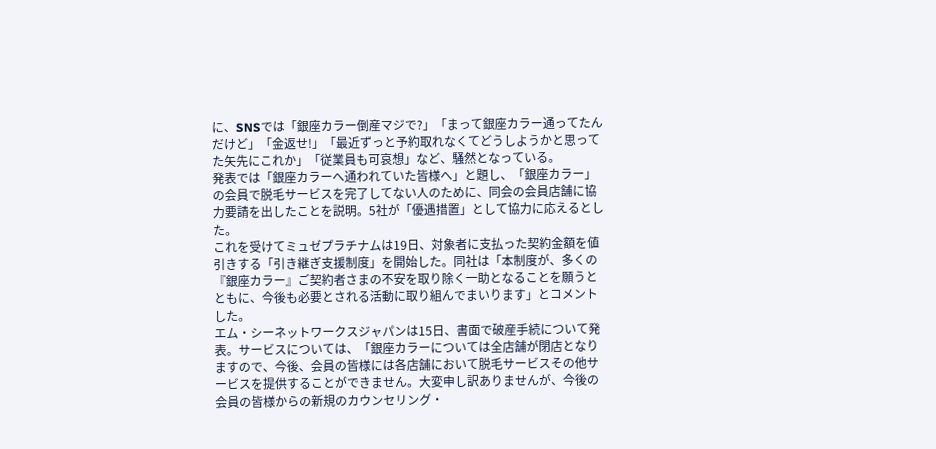に、SNSでは「銀座カラー倒産マジで?」「まって銀座カラー通ってたんだけど」「金返せ!」「最近ずっと予約取れなくてどうしようかと思ってた矢先にこれか」「従業員も可哀想」など、騒然となっている。
発表では「銀座カラーへ通われていた皆様へ」と題し、「銀座カラー」の会員で脱毛サービスを完了してない人のために、同会の会員店舗に協力要請を出したことを説明。5社が「優遇措置」として協力に応えるとした。
これを受けてミュゼプラチナムは19日、対象者に支払った契約金額を値引きする「引き継ぎ支援制度」を開始した。同社は「本制度が、多くの『銀座カラー』ご契約者さまの不安を取り除く一助となることを願うとともに、今後も必要とされる活動に取り組んでまいります」とコメントした。
エム・シーネットワークスジャパンは15日、書面で破産手続について発表。サービスについては、「銀座カラーについては全店舗が閉店となりますので、今後、会員の皆様には各店舗において脱毛サービスその他サービスを提供することができません。大変申し訳ありませんが、今後の会員の皆様からの新規のカウンセリング・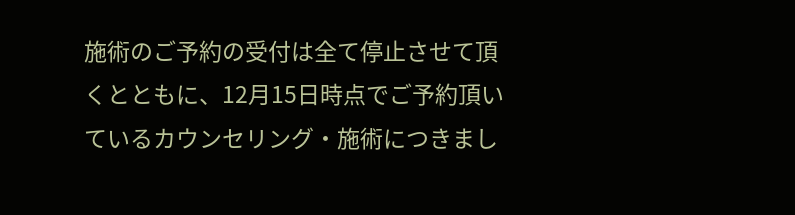施術のご予約の受付は全て停止させて頂くとともに、12月15日時点でご予約頂いているカウンセリング・施術につきまし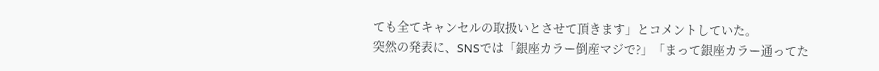ても全てキャンセルの取扱いとさせて頂きます」とコメントしていた。
突然の発表に、SNSでは「銀座カラー倒産マジで?」「まって銀座カラー通ってた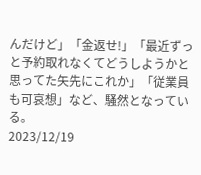んだけど」「金返せ!」「最近ずっと予約取れなくてどうしようかと思ってた矢先にこれか」「従業員も可哀想」など、騒然となっている。
2023/12/19